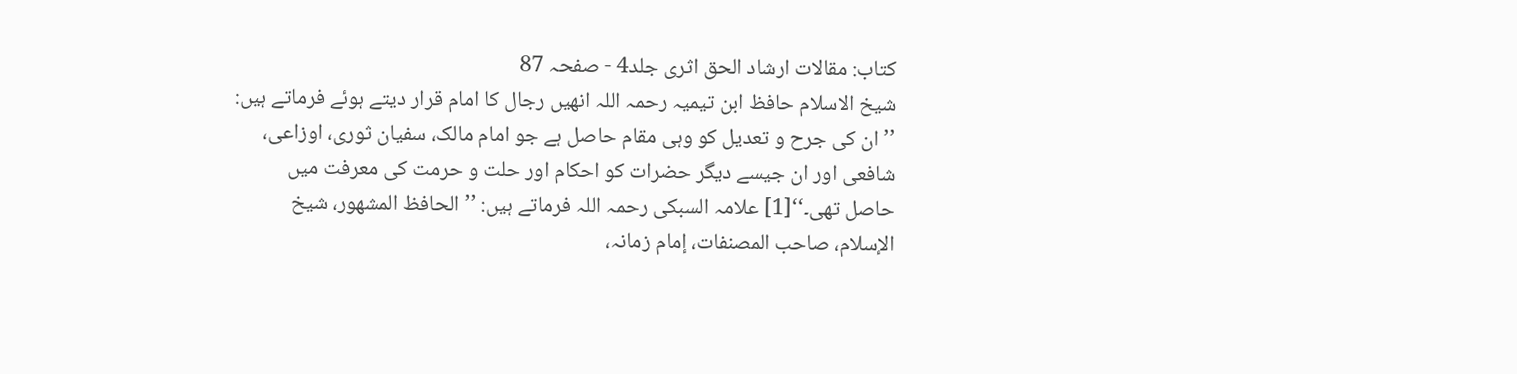کتاب: مقالات ارشاد الحق اثری جلد4 - صفحہ 87
شیخ الاسلام حافظ ابن تیمیہ رحمہ اللہ انھیں رجال کا امام قرار دیتے ہوئے فرماتے ہیں: ’’ان کی جرح و تعدیل کو وہی مقام حاصل ہے جو امام مالک، سفیان ثوری، اوزاعی، شافعی اور ان جیسے دیگر حضرات کو احکام اور حلت و حرمت کی معرفت میں حاصل تھی۔‘‘[1] علامہ السبکی رحمہ اللہ فرماتے ہیں: ’’الحافظ المشھور، شیخ الإسلام، صاحب المصنفات، إمام زمانہ،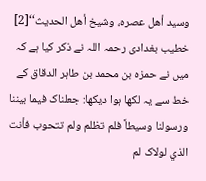وسید أھل عصرہ، وشیخ أھل الحدیث‘‘[2] خطیب بغدادی رحمہ اللہ نے ذکر کیا ہے کہ میں نے حمزہ بن محمد بن طاہر الدقاق کے خط سے یہ لکھا ہوا دیکھا: جعلناک فیما بیننا ورسولنا وسیطاً فلم تظلم ولم تتحوب فأنت الذي لولاک لم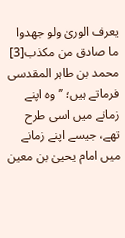یعرف الوریٰ ولو جھدوا ما صادق من مکذب[3] محمد بن طاہر المقدسی فرماتے ہیں؛ ’’وہ اپنے زمانے میں اسی طرح تھے، جیسے اپنے زمانے میں امام یحییٰ بن معین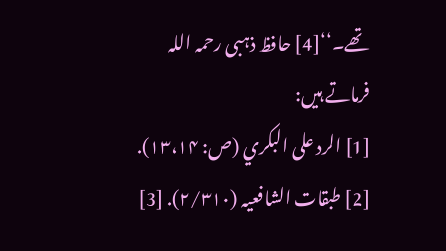تھے۔‘‘[4] حافظ ذہبی رحمہ اللہ فرماتے ہیں:
[1] الرد علی البکري (ص: ۱۳،۱۴). [2] طبقات الشافعیہ (۲/۳۱۰). [3]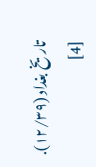تاریخ بغداد (۱۲/۳۹). [4]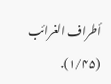أطراف الغرائب (۱/۴۵).